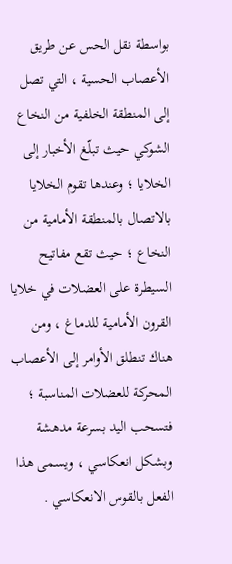بواسطة نقل الحس عن طريق الأعصاب الحسية ، التي تصل إلى المنطقة الخلفية من النخاع الشوكي حيث تبلّغ الأخبار إلى الخلايا ؛ وعندها تقوم الخلايا بالاتصال بالمنطقة الأمامية من النخاع ؛ حيث تقع مفاتيح السيطرة على العضلات في خلايا القرون الأمامية للدماغ ، ومن هناك تنطلق الأوامر إلى الأعصاب المحركة للعضلات المناسبة ؛ فتسحب اليد بسرعة مدهشة وبشكل انعكاسي ، ويسمى هذا الفعل بالقوس الانعكاسي .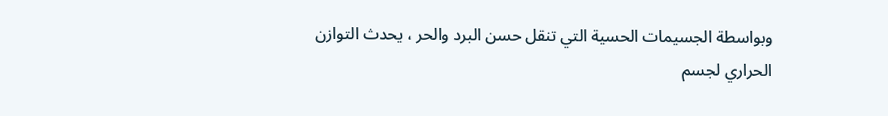وبواسطة الجسيمات الحسية التي تنقل حسن البرد والحر ، يحدث التوازن الحراري لجسم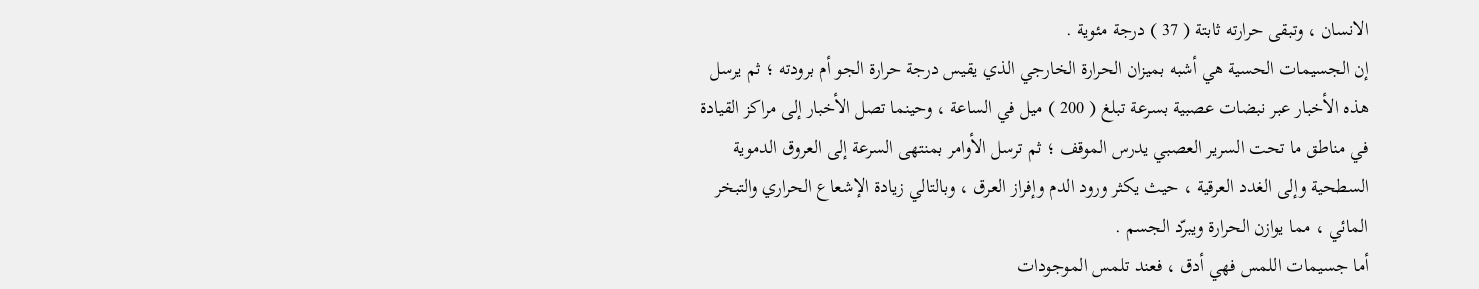الانسان ، وتبقى حرارته ثابتة ( 37 ) درجة مئوية .
إن الجسيمات الحسية هي أشبه بميزان الحرارة الخارجي الذي يقيس درجة حرارة الجو أم برودته ؛ ثم يرسل هذه الأخبار عبر نبضات عصبية بسرعة تبلغ ( 200 ) ميل في الساعة ، وحينما تصل الأخبار إلى مراكز القيادة في مناطق ما تحت السرير العصبي يدرس الموقف ؛ ثم ترسل الأوامر بمنتهى السرعة إلى العروق الدموية السطحية وإلى الغدد العرقية ، حيث يكثر ورود الدم وإفراز العرق ، وبالتالي زيادة الإشعاع الحراري والتبخر المائي ، مما يوازن الحرارة ويبرّد الجسم .
أما جسيمات اللمس فهي أدق ، فعند تلمس الموجودات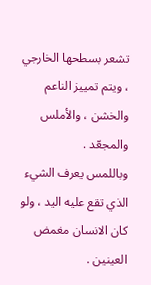تشعر بسطحها الخارجي ، ويتم تمييز الناعم والخشن ، والأملس والمجعّد .
وباللمس يعرف الشيء الذي تقع عليه اليد ، ولو كان الانسان مغمض العينين .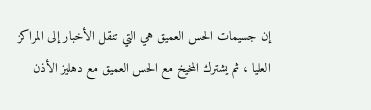إن جسيمات الحس العميق هي التي تنقل الأخبار إلى المراكز العليا ، ثم يشترك المخيخ مع الحس العميق مع دهليز الأذن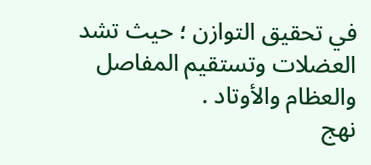في تحقيق التوازن ؛ حيث تشد العضلات وتستقيم المفاصل والعظام والأوتاد .
نهج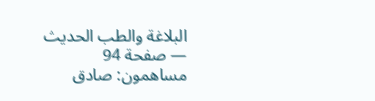البلاغة والطب الحديث — صفحة 94
مساهمون: صادق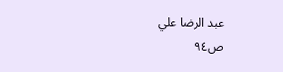عبد الرضا علي
ص٩٤